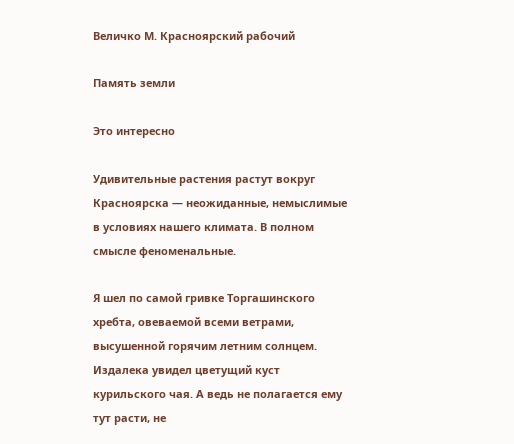Величко М. Красноярский рабочий

Память земли

Это интересно

Удивительные растения растут вокруг Красноярска — неожиданные, немыслимые в условиях нашего климата. В полном смысле феноменальные.

Я шел по самой гривке Торгашинского хребта, овеваемой всеми ветрами, высушенной горячим летним солнцем. Издалека увидел цветущий куст курильского чая. А ведь не полагается ему тут расти, не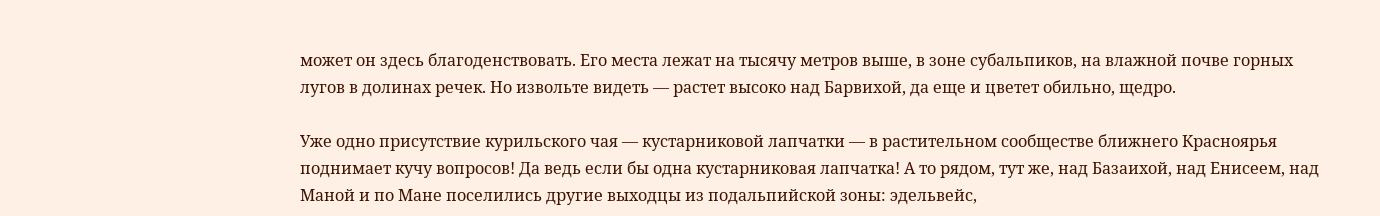может он здесь благоденствовать. Его места лежат на тысячу метров выше, в зоне субальпиков, на влажной почве горных лугов в долинах речек. Но извольте видеть — растет высоко над Барвихой, да еще и цветет обильно, щедро.

Уже одно присутствие курильского чая — кустарниковой лапчатки — в растительном сообществе ближнего Красноярья поднимает кучу вопросов! Да ведь если бы одна кустарниковая лапчатка! А то рядом, тут же, над Базаихой, над Енисеем, над Маной и по Мане поселились другие выходцы из подальпийской зоны: эдельвейс,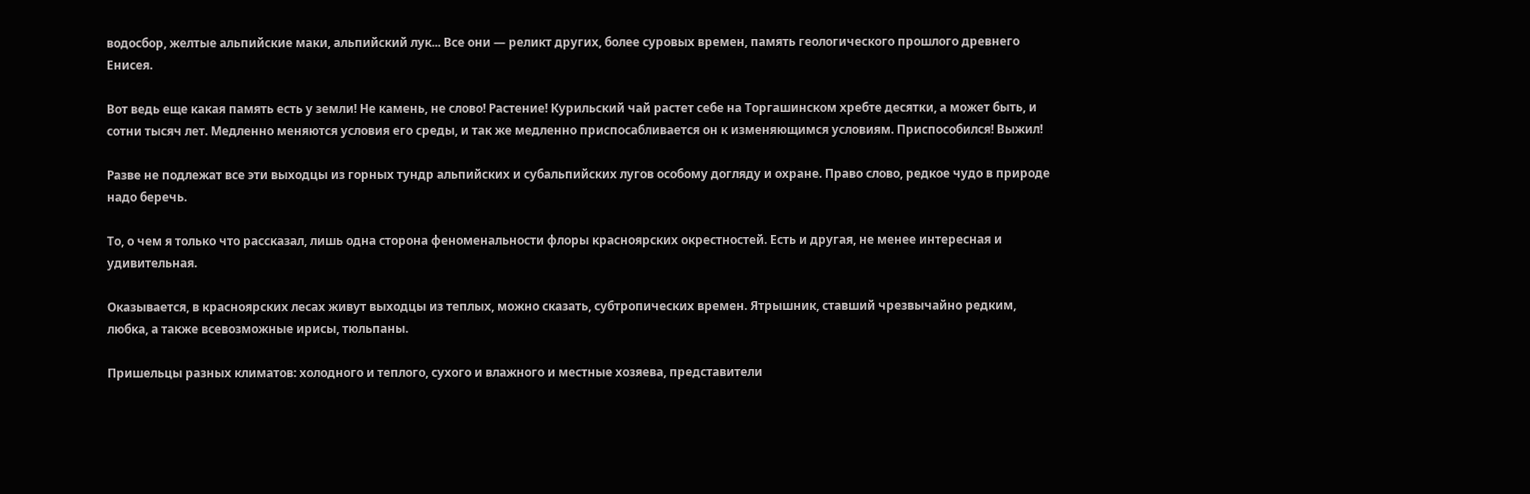водосбор, желтые альпийские маки, альпийский лук... Все они — реликт других, более суровых времен, память геологического прошлого древнего Енисея.

Вот ведь еще какая память есть у земли! Не камень, не слово! Растение! Курильский чай растет себе на Торгашинском хребте десятки, а может быть, и сотни тысяч лет. Медленно меняются условия его среды, и так же медленно приспосабливается он к изменяющимся условиям. Приспособился! Выжил!

Разве не подлежат все эти выходцы из горных тундр альпийских и субальпийских лугов особому догляду и охране. Право слово, редкое чудо в природе надо беречь.

То, о чем я только что рассказал, лишь одна сторона феноменальности флоры красноярских окрестностей. Есть и другая, не менее интересная и удивительная.

Оказывается, в красноярских лесах живут выходцы из теплых, можно сказать, субтропических времен. Ятрышник, ставший чрезвычайно редким, любка, а также всевозможные ирисы, тюльпаны.

Пришельцы разных климатов: холодного и теплого, сухого и влажного и местные хозяева, представители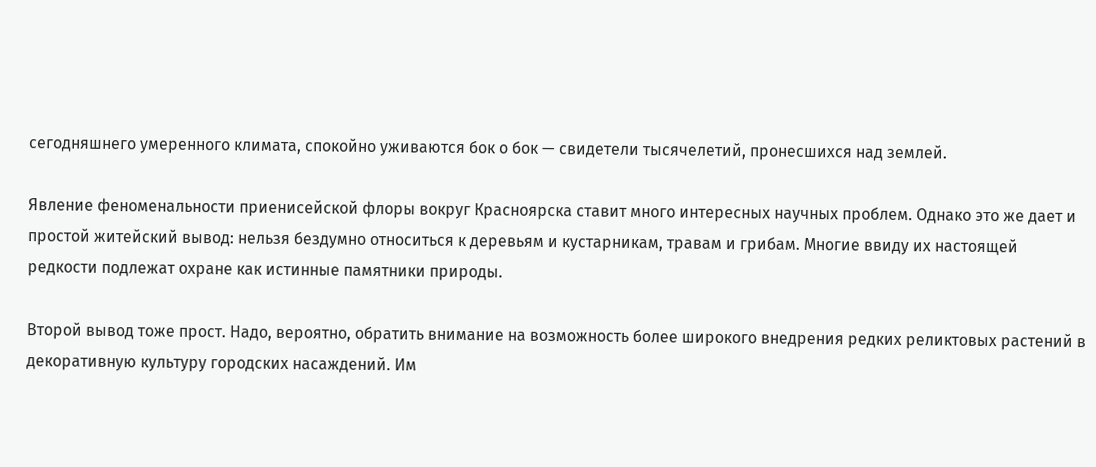сегодняшнего умеренного климата, спокойно уживаются бок о бок — свидетели тысячелетий, пронесшихся над землей.

Явление феноменальности приенисейской флоры вокруг Красноярска ставит много интересных научных проблем. Однако это же дает и простой житейский вывод: нельзя бездумно относиться к деревьям и кустарникам, травам и грибам. Многие ввиду их настоящей редкости подлежат охране как истинные памятники природы.

Второй вывод тоже прост. Надо, вероятно, обратить внимание на возможность более широкого внедрения редких реликтовых растений в декоративную культуру городских насаждений. Им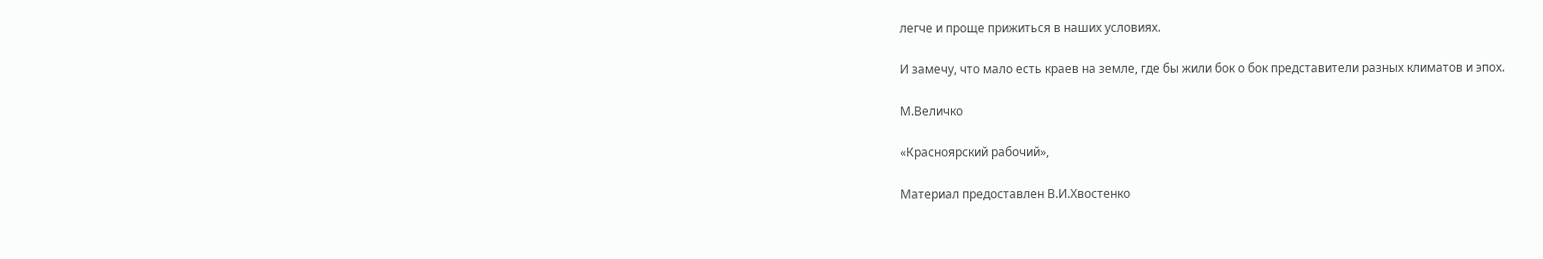легче и проще прижиться в наших условиях.

И замечу, что мало есть краев на земле, где бы жили бок о бок представители разных климатов и эпох.

М.Величко

«Красноярский рабочий»,

Материал предоставлен В.И.Хвостенко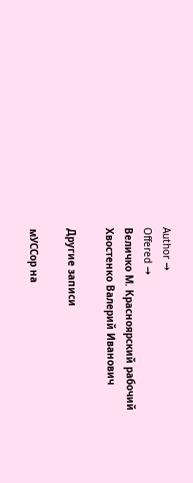Author →
Offered →
Величко М. Красноярский рабочий
Хвостенко Валерий Иванович

Другие записи

мУССор на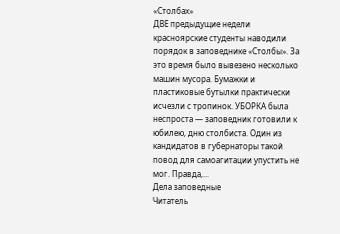«Столбах»
ДВЕ предыдущие недели красноярские студенты наводили порядок в заповеднике «Столбы». За это время было вывезено несколько машин мусора. Бумажки и пластиковые бутылки практически исчезли с тропинок. УБОРКА была неспроста — заповедник готовили к юбилею, дню столбиста. Один из кандидатов в губернаторы такой повод для самоагитации упустить не мог. Правда,...
Дела заповедные
Читатель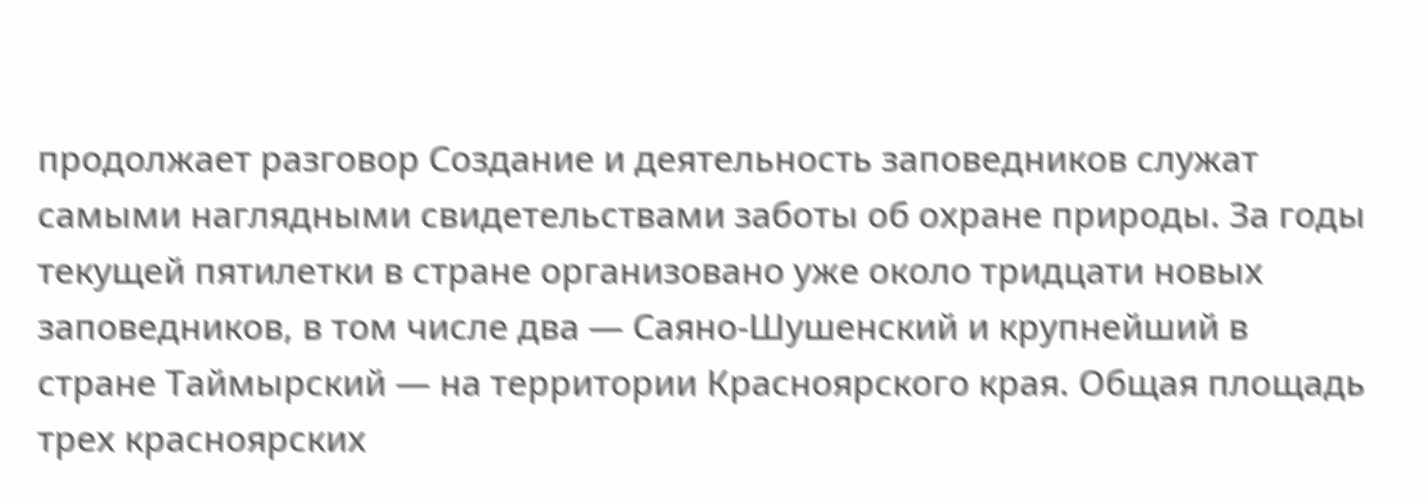продолжает разговор Создание и деятельность заповедников служат самыми наглядными свидетельствами заботы об охране природы. За годы текущей пятилетки в стране организовано уже около тридцати новых заповедников, в том числе два — Саяно-Шушенский и крупнейший в стране Таймырский — на территории Красноярского края. Общая площадь трех красноярских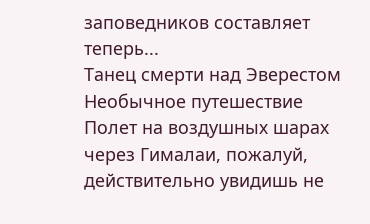заповедников составляет теперь...
Танец смерти над Эверестом
Необычное путешествие Полет на воздушных шарах через Гималаи, пожалуй, действительно увидишь не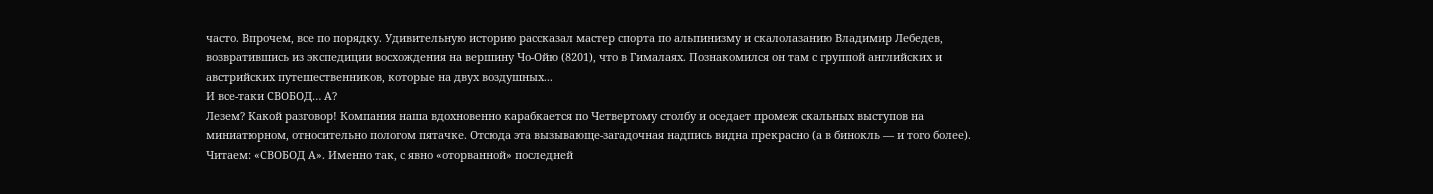часто. Впрочем, все по порядку. Удивительную историю рассказал мастер спорта по альпинизму и скалолазанию Владимир Лебедев, возвратившись из экспедиции восхождения на вершину Чо-Ойю (8201), что в Гималаях. Познакомился он там с группой английских и австрийских путешественников, которые на двух воздушных...
И все-таки СВОБОД… А?
Лезем? Какой разговор! Компания наша вдохновенно карабкается по Четвертому столбу и оседает промеж скальных выступов на миниатюрном, относительно пологом пятачке. Отсюда эта вызывающе-загадочная надпись видна прекрасно (а в бинокль — и того более). Читаем: «СВОБОД А». Именно так, с явно «оторванной» последней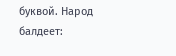буквой. Народ балдеет: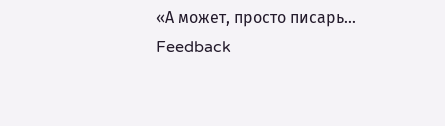«А может, просто писарь...
Feedback